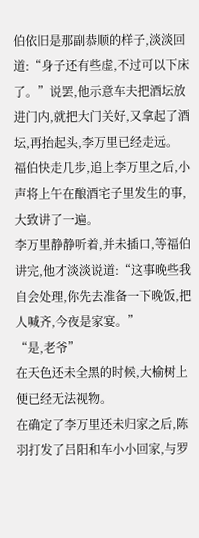伯依旧是那副恭顺的样子,淡淡回道:“身子还有些虚,不过可以下床了。”说罢,他示意车夫把酒坛放进门内,就把大门关好,又拿起了酒坛,再抬起头,李万里已经走远。
福伯快走几步,追上李万里之后,小声将上午在酿酒宅子里发生的事,大致讲了一遍。
李万里静静听着,并未插口,等福伯讲完,他才淡淡说道:“这事晚些我自会处理,你先去准备一下晚饭,把人喊齐,今夜是家宴。”
“是,老爷”
在天色还未全黑的时候,大榆树上便已经无法视物。
在确定了李万里还未归家之后,陈羽打发了吕阳和车小小回家,与罗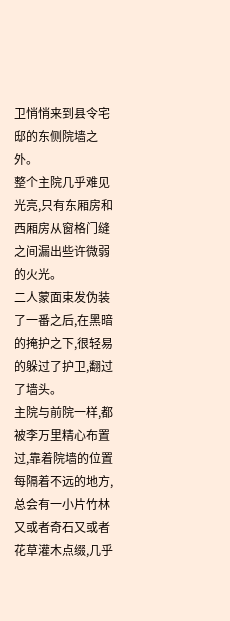卫悄悄来到县令宅邸的东侧院墙之外。
整个主院几乎难见光亮,只有东厢房和西厢房从窗格门缝之间漏出些许微弱的火光。
二人蒙面束发伪装了一番之后,在黑暗的掩护之下,很轻易的躲过了护卫,翻过了墙头。
主院与前院一样,都被李万里精心布置过,靠着院墙的位置每隔着不远的地方,总会有一小片竹林又或者奇石又或者花草灌木点缀,几乎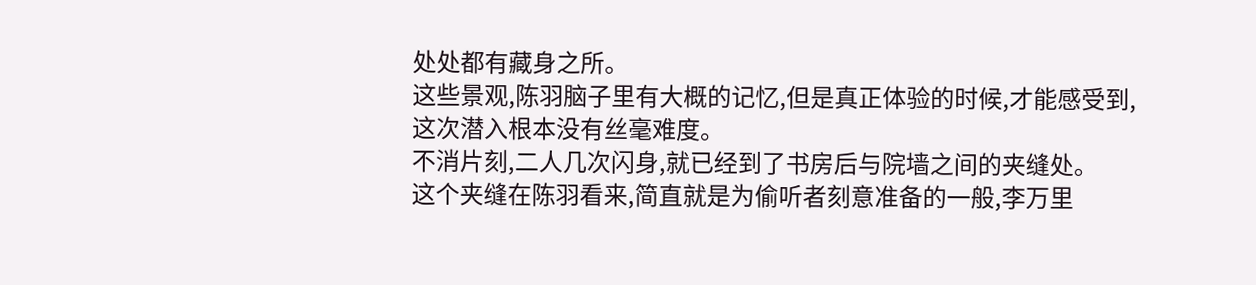处处都有藏身之所。
这些景观,陈羽脑子里有大概的记忆,但是真正体验的时候,才能感受到,这次潜入根本没有丝毫难度。
不消片刻,二人几次闪身,就已经到了书房后与院墙之间的夹缝处。
这个夹缝在陈羽看来,简直就是为偷听者刻意准备的一般,李万里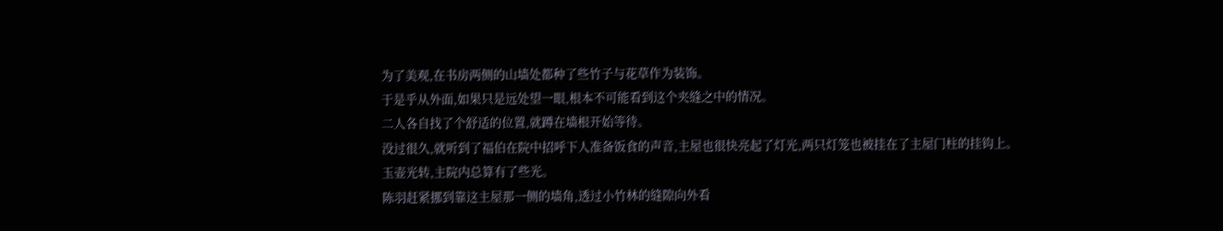为了美观,在书房两侧的山墙处都种了些竹子与花草作为装饰。
于是乎从外面,如果只是远处望一眼,根本不可能看到这个夹缝之中的情况。
二人各自找了个舒适的位置,就蹲在墙根开始等待。
没过很久,就听到了福伯在院中招呼下人准备饭食的声音,主屋也很快亮起了灯光,两只灯笼也被挂在了主屋门柱的挂钩上。
玉壶光转,主院内总算有了些光。
陈羽赶紧挪到靠这主屋那一侧的墙角,透过小竹林的缝隙向外看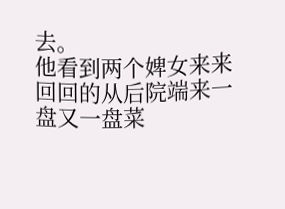去。
他看到两个婢女来来回回的从后院端来一盘又一盘菜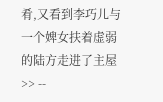肴,又看到李巧儿与一个婢女扶着虚弱的陆方走进了主屋>> --